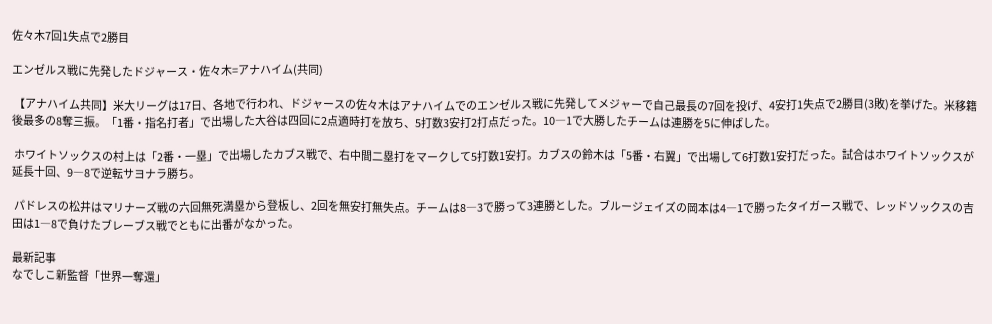佐々木7回1失点で2勝目

エンゼルス戦に先発したドジャース・佐々木=アナハイム(共同)

 【アナハイム共同】米大リーグは17日、各地で行われ、ドジャースの佐々木はアナハイムでのエンゼルス戦に先発してメジャーで自己最長の7回を投げ、4安打1失点で2勝目(3敗)を挙げた。米移籍後最多の8奪三振。「1番・指名打者」で出場した大谷は四回に2点適時打を放ち、5打数3安打2打点だった。10―1で大勝したチームは連勝を5に伸ばした。

 ホワイトソックスの村上は「2番・一塁」で出場したカブス戦で、右中間二塁打をマークして5打数1安打。カブスの鈴木は「5番・右翼」で出場して6打数1安打だった。試合はホワイトソックスが延長十回、9―8で逆転サヨナラ勝ち。

 パドレスの松井はマリナーズ戦の六回無死満塁から登板し、2回を無安打無失点。チームは8―3で勝って3連勝とした。ブルージェイズの岡本は4―1で勝ったタイガース戦で、レッドソックスの吉田は1―8で負けたブレーブス戦でともに出番がなかった。

最新記事
なでしこ新監督「世界一奪還」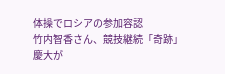体操でロシアの参加容認
竹内智香さん、競技継続「奇跡」
慶大が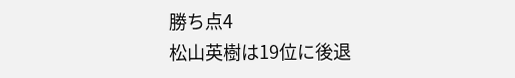勝ち点4
松山英樹は19位に後退